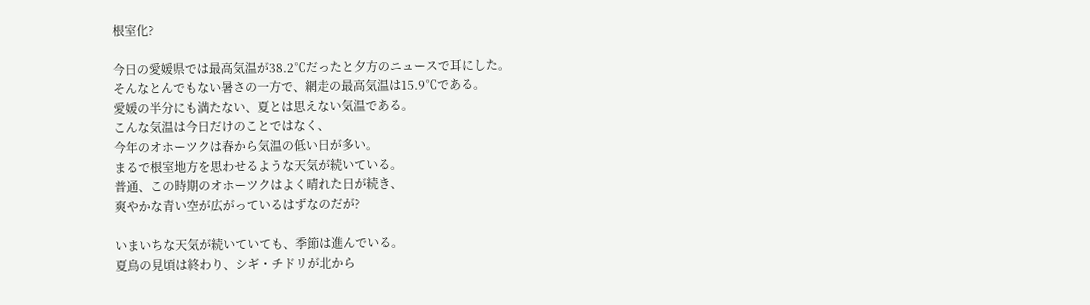根室化?

今日の愛媛県では最高気温が38.2℃だったと夕方のニュースで耳にした。
そんなとんでもない暑さの一方で、網走の最高気温は15.9℃である。
愛媛の半分にも満たない、夏とは思えない気温である。
こんな気温は今日だけのことではなく、
今年のオホーツクは春から気温の低い日が多い。
まるで根室地方を思わせるような天気が続いている。
普通、この時期のオホーツクはよく晴れた日が続き、
爽やかな青い空が広がっているはずなのだが?

いまいちな天気が続いていても、季節は進んでいる。
夏鳥の見頃は終わり、シギ・チドリが北から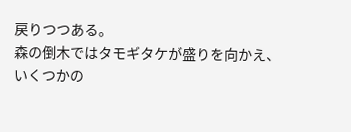戻りつつある。
森の倒木ではタモギタケが盛りを向かえ、
いくつかの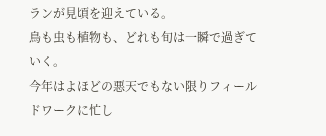ランが見頃を迎えている。
鳥も虫も植物も、どれも旬は一瞬で過ぎていく。
今年はよほどの悪天でもない限りフィールドワークに忙し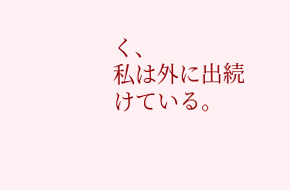く、
私は外に出続けている。